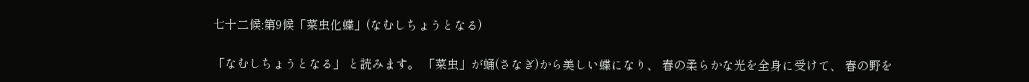七十二候:第9候「菜虫化蝶」(なむしちょうとなる)

「なむしちょうとなる」 と読みます。 「菜虫」が蛹(さなぎ)から美しい蝶になり、 春の柔らかな光を全身に受けて、 春の野を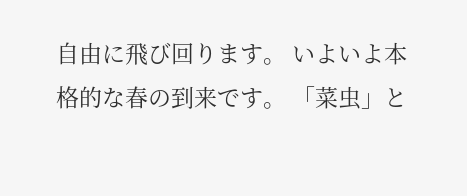自由に飛び回ります。 いよいよ本格的な春の到来です。 「菜虫」と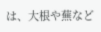は、大根や蕪など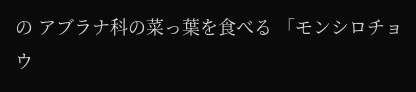の アブラナ科の菜っ葉を食べる 「モンシロチョウ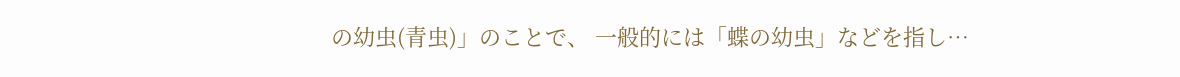の幼虫(青虫)」のことで、 一般的には「蝶の幼虫」などを指し…